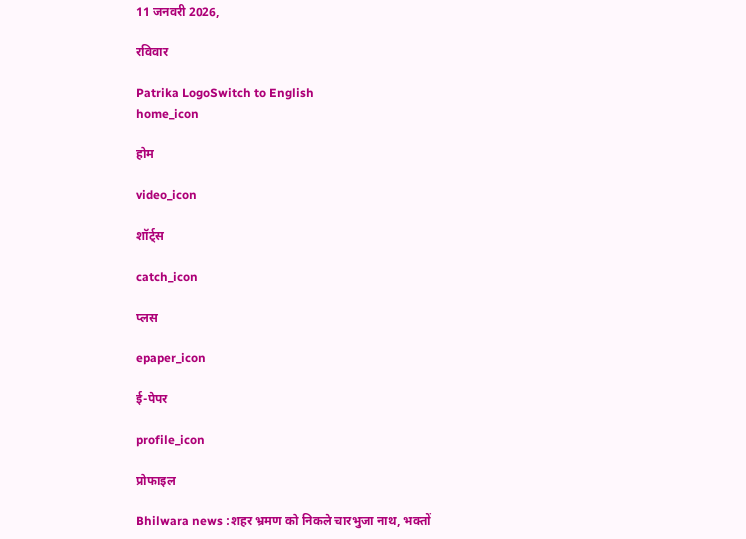11 जनवरी 2026,

रविवार

Patrika LogoSwitch to English
home_icon

होम

video_icon

शॉर्ट्स

catch_icon

प्लस

epaper_icon

ई-पेपर

profile_icon

प्रोफाइल

Bhilwara news :शहर भ्रमण को निकले चारभुजा नाथ, भक्तों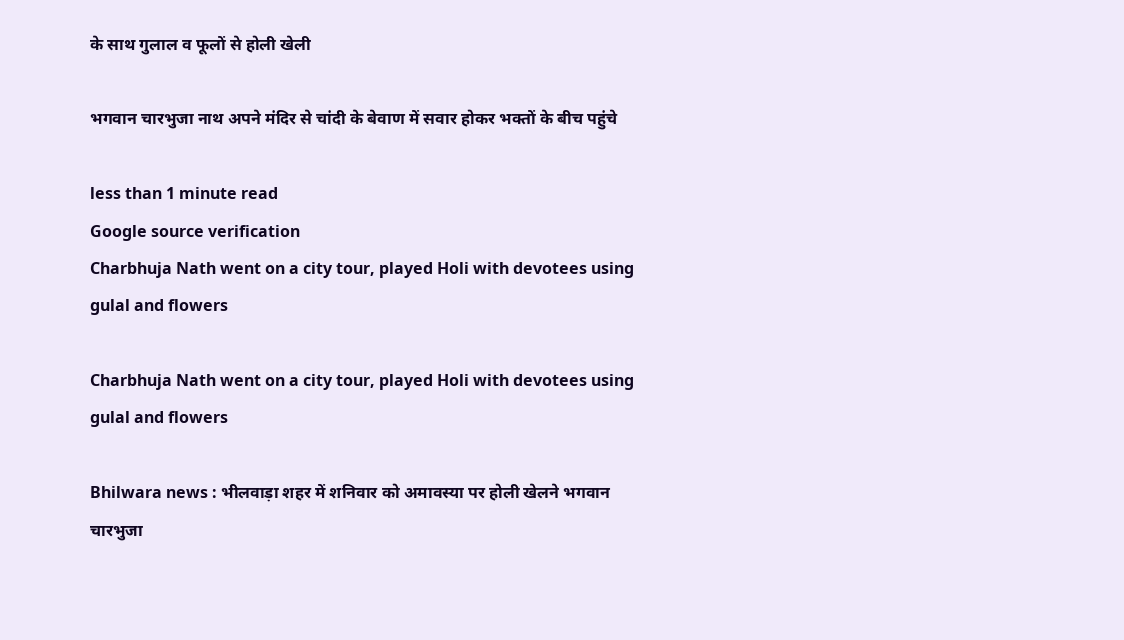के साथ गुलाल व फूलों से होली खेली

भगवान चारभुजा नाथ अपने मंदिर से चांदी के बेवाण में सवार होकर भक्तों के बीच पहुंचे

less than 1 minute read
Google source verification
Charbhuja Nath went on a city tour, played Holi with devotees using gulal and flowers

Charbhuja Nath went on a city tour, played Holi with devotees using gulal and flowers

Bhilwara news : भीलवाड़ा शहर में शनिवार को अमावस्या पर होली खेलने भगवान चारभुजा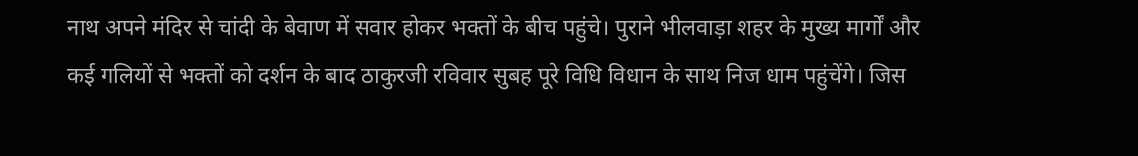नाथ अपने मंदिर से चांदी के बेवाण में सवार होकर भक्तों के बीच पहुंचे। पुराने भीलवाड़ा शहर के मुख्य मार्गों और कई गलियों से भक्तों को दर्शन के बाद ठाकुरजी रविवार सुबह पूरे विधि विधान के साथ निज धाम पहुंचेंगे। जिस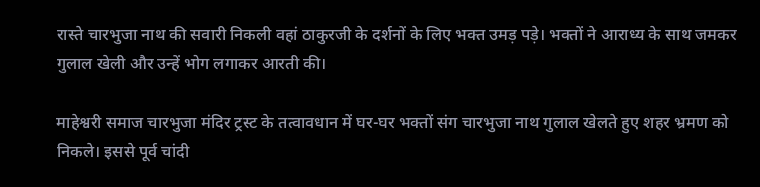रास्ते चारभुजा नाथ की सवारी निकली वहां ठाकुरजी के दर्शनों के लिए भक्त उमड़ पड़े। भक्तों ने आराध्य के साथ जमकर गुलाल खेली और उन्हें भोग लगाकर आरती की।

माहेश्वरी समाज चारभुजा मंदिर ट्रस्ट के तत्वावधान में घर-घर भक्तों संग चारभुजा नाथ गुलाल खेलते हुए शहर भ्रमण को निकले। इससे पूर्व चांदी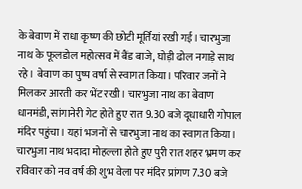के बेवाण में राधा कृष्ण की छोटी मूर्तियां रखी गई। चारभुजा नाथ के फूलडोल महोत्सव में बैंड बाजे, घोड़ी ढोल नगाड़े साथ रहे। बेवाण का पुष्प वर्षा से स्वागत किया। परिवार जनों ने मिलकर आरती कर भेंट रखी। चारभुजा नाथ का बेवाण धानमंडी, सांगानेरी गेट होते हुए रात 9.30 बजे दूधाधारी गोपाल मंदिर पहुंचा। यहां भजनों से चारभुजा नाथ का स्वागत किया। चारभुजा नाथ भदादा मोहल्ला होते हुए पुरी रात शहर भ्रमण कर रविवार को नव वर्ष की शुभ वेला पर मंदिर प्रांगण 7.30 बजे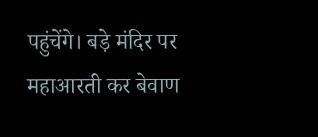पहुंचेंगे। बड़े मंदिर पर महाआरती कर बेवाण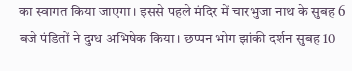का स्वागत किया जाएगा। इससे पहले मंदिर में चारभुजा नाथ के सुबह 6 बजे पंडितों ने दुग्ध अभिषेक किया। छप्पन भोग झांकी दर्शन सुबह 10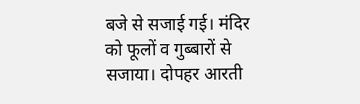बजे से सजाई गई। मंदिर को फूलों व गुब्बारों से सजाया। दोपहर आरती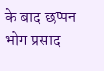के बाद छप्पन भोग प्रसाद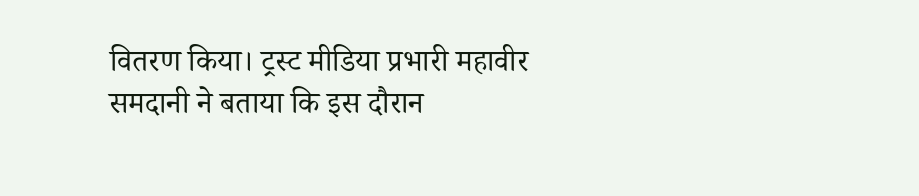वितरण किया। ट्रस्ट मीडिया प्रभारी महावीर समदानी ने बताया कि इस दौरान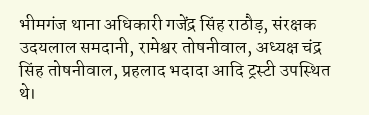भीमगंज थाना अधिकारी गजेंद्र सिंह राठौड़, संरक्षक उदयलाल समदानी, रामेश्वर तोषनीवाल, अध्यक्ष चंद्र सिंह तोषनीवाल, प्रहलाद भदादा आदि ट्रस्टी उपस्थित थे।